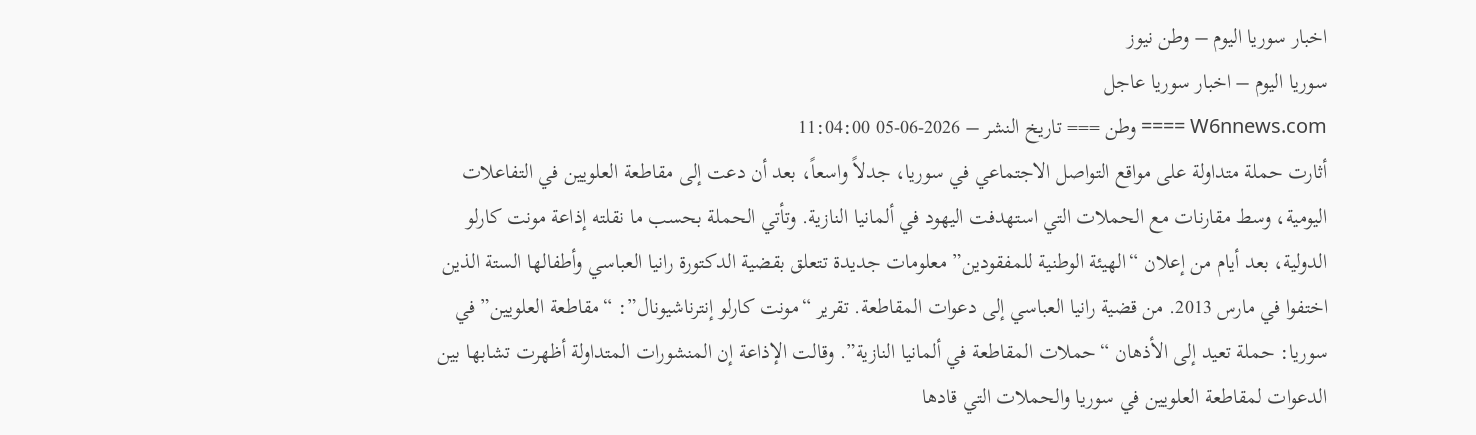اخبار سوريا اليوم – وطن نيوز
سوريا اليوم – اخبار سوريا عاجل
W6nnews.com ==== وطن === تاريخ النشر – 2026-06-05 11:04:00
أثارت حملة متداولة على مواقع التواصل الاجتماعي في سوريا، جدلاً واسعاً، بعد أن دعت إلى مقاطعة العلويين في التفاعلات اليومية، وسط مقارنات مع الحملات التي استهدفت اليهود في ألمانيا النازية. وتأتي الحملة بحسب ما نقلته إذاعة مونت كارلو الدولية، بعد أيام من إعلان “الهيئة الوطنية للمفقودين” معلومات جديدة تتعلق بقضية الدكتورة رانيا العباسي وأطفالها الستة الذين اختفوا في مارس 2013. من قضية رانيا العباسي إلى دعوات المقاطعة. تقرير “مونت كارلو إنترناشيونال”: “مقاطعة العلويين” في سوريا: حملة تعيد إلى الأذهان “حملات المقاطعة في ألمانيا النازية”. وقالت الإذاعة إن المنشورات المتداولة أظهرت تشابها بين الدعوات لمقاطعة العلويين في سوريا والحملات التي قادها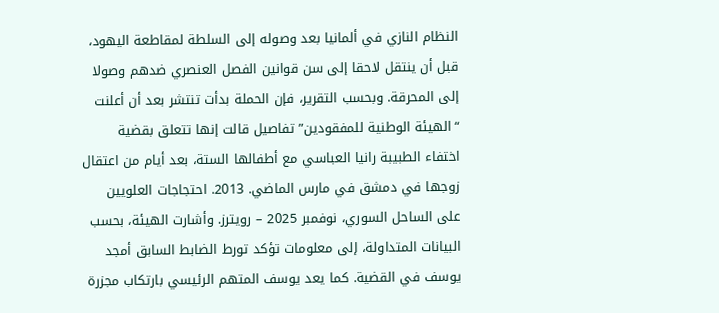النظام النازي في ألمانيا بعد وصوله إلى السلطة لمقاطعة اليهود، قبل أن ينتقل لاحقا إلى سن قوانين الفصل العنصري ضدهم وصولا إلى المحرقة. وبحسب التقرير، فإن الحملة بدأت تنتشر بعد أن أعلنت “الهيئة الوطنية للمفقودين” تفاصيل قالت إنها تتعلق بقضية اختفاء الطبيبة رانيا العباسي مع أطفالها الستة، بعد أيام من اعتقال زوجها في دمشق في مارس الماضي. 2013. احتجاجات العلويين على الساحل السوري، نوفمبر 2025 – رويترز. وأشارت الهيئة، بحسب البيانات المتداولة، إلى معلومات تؤكد تورط الضابط السابق أمجد يوسف في القضية. كما يعد يوسف المتهم الرئيسي بارتكاب مجزرة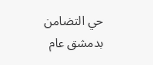حي التضامن بدمشق عام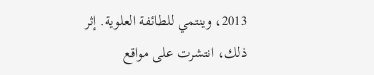2013، وينتمي للطائفة العلوية. إثر ذلك، انتشرت على مواقع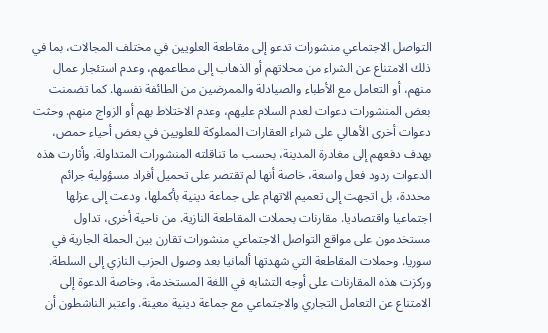التواصل الاجتماعي منشورات تدعو إلى مقاطعة العلويين في مختلف المجالات، بما في ذلك الامتناع عن الشراء من محلاتهم أو الذهاب إلى مطاعمهم، وعدم استئجار عمال منهم، أو التعامل مع الأطباء والصيادلة والممرضين من الطائفة نفسها. كما تضمنت بعض المنشورات دعوات لعدم السلام عليهم، وعدم الاختلاط بهم أو الزواج منهم. وحثت دعوات أخرى الأهالي على شراء العقارات المملوكة للعلويين في بعض أحياء حمص، بهدف دفعهم إلى مغادرة المدينة، بحسب ما تناقلته المنشورات المتداولة. وأثارت هذه الدعوات ردود فعل واسعة، خاصة أنها لم تقتصر على تحميل أفراد مسؤولية جرائم محددة، بل اتجهت إلى تعميم الاتهام على جماعة دينية بأكملها، ودعت إلى عزلها اجتماعيا واقتصاديا. مقارنات بحملات المقاطعة النازية. من ناحية أخرى، تداول مستخدمون على مواقع التواصل الاجتماعي منشورات تقارن بين الحملة الجارية في سوريا. وحملات المقاطعة التي شهدتها ألمانيا بعد وصول الحزب النازي إلى السلطة. وركزت هذه المقارنات على أوجه التشابه في اللغة المستخدمة، وخاصة الدعوة إلى الامتناع عن التعامل التجاري والاجتماعي مع جماعة دينية معينة. واعتبر الناشطون أن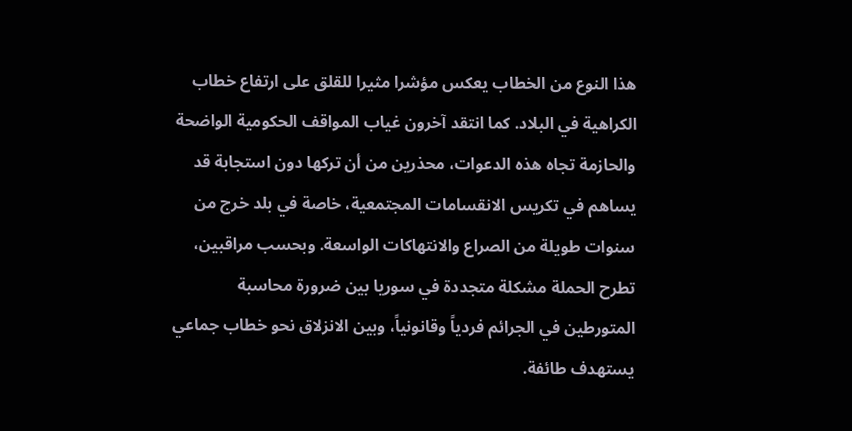هذا النوع من الخطاب يعكس مؤشرا مثيرا للقلق على ارتفاع خطاب الكراهية في البلاد. كما انتقد آخرون غياب المواقف الحكومية الواضحة والحازمة تجاه هذه الدعوات، محذرين من أن تركها دون استجابة قد يساهم في تكريس الانقسامات المجتمعية، خاصة في بلد خرج من سنوات طويلة من الصراع والانتهاكات الواسعة. وبحسب مراقبين، تطرح الحملة مشكلة متجددة في سوريا بين ضرورة محاسبة المتورطين في الجرائم فردياً وقانونياً، وبين الانزلاق نحو خطاب جماعي يستهدف طائفة.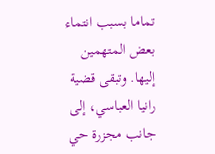تماما بسبب انتماء بعض المتهمين إليها. وتبقى قضية رانيا العباسي، إلى جانب مجزرة حي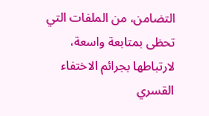التضامن، من الملفات التي تحظى بمتابعة واسعة، لارتباطها بجرائم الاختفاء القسري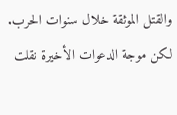والقتل الموثقة خلال سنوات الحرب. لكن موجة الدعوات الأخيرة نقلت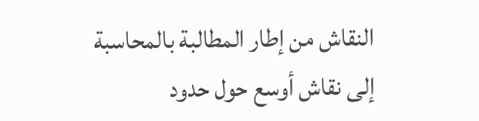النقاش من إطار المطالبة بالمحاسبة إلى نقاش أوسع حول حدود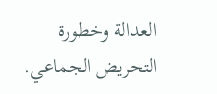العدالة وخطورة التحريض الجماعي.